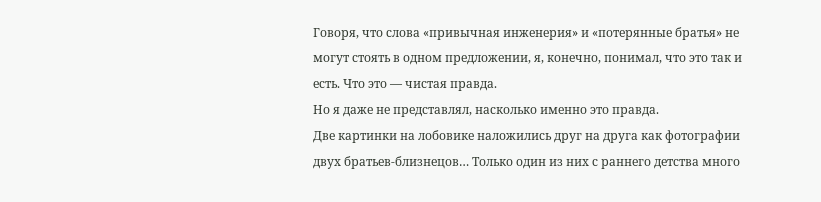Говоря, что слова «привычная инженерия» и «потерянные братья» не могут стоять в одном предложении, я, конечно, понимал, что это так и есть. Что это — чистая правда.
Но я даже не представлял, насколько именно это правда.
Две картинки на лобовике наложились друг на друга как фотографии двух братьев-близнецов… Только один из них с раннего детства много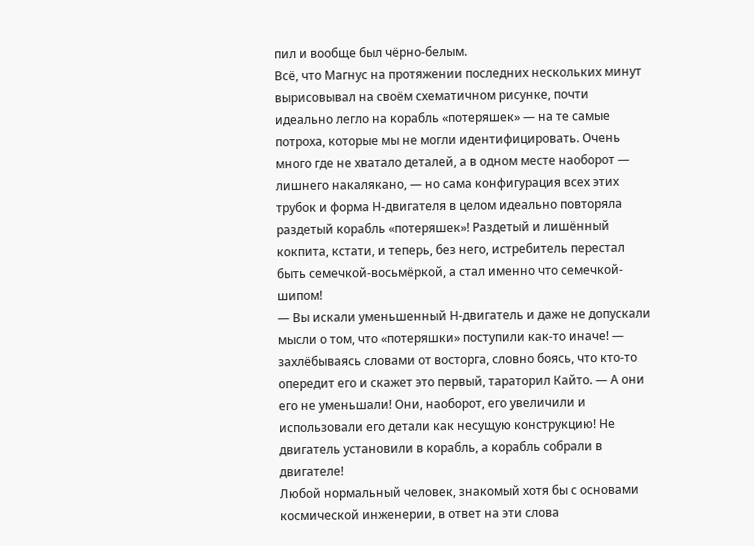пил и вообще был чёрно-белым.
Всё, что Магнус на протяжении последних нескольких минут вырисовывал на своём схематичном рисунке, почти идеально легло на корабль «потеряшек» — на те самые потроха, которые мы не могли идентифицировать. Очень много где не хватало деталей, а в одном месте наоборот — лишнего накалякано, — но сама конфигурация всех этих трубок и форма Н-двигателя в целом идеально повторяла раздетый корабль «потеряшек»! Раздетый и лишённый кокпита, кстати, и теперь, без него, истребитель перестал быть семечкой-восьмёркой, а стал именно что семечкой-шипом!
— Вы искали уменьшенный Н-двигатель и даже не допускали мысли о том, что «потеряшки» поступили как-то иначе! — захлёбываясь словами от восторга, словно боясь, что кто-то опередит его и скажет это первый, тараторил Кайто. — А они его не уменьшали! Они, наоборот, его увеличили и использовали его детали как несущую конструкцию! Не двигатель установили в корабль, а корабль собрали в двигателе!
Любой нормальный человек, знакомый хотя бы с основами космической инженерии, в ответ на эти слова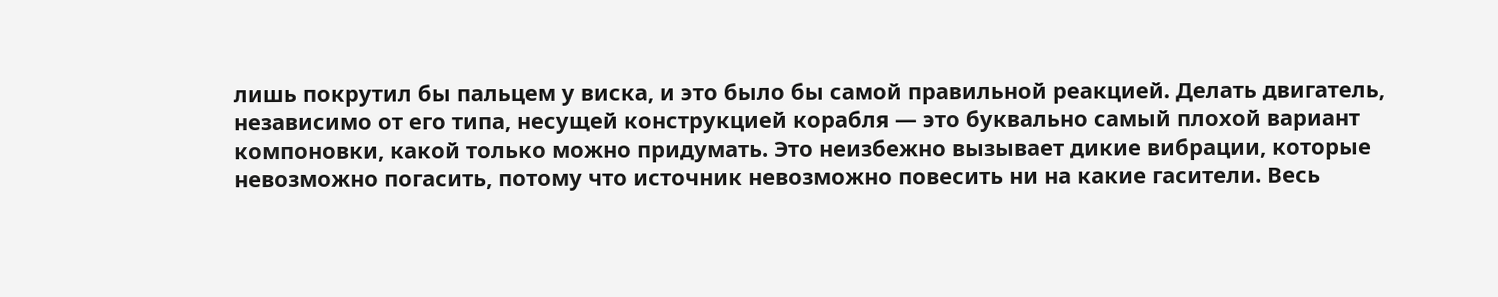лишь покрутил бы пальцем у виска, и это было бы самой правильной реакцией. Делать двигатель, независимо от его типа, несущей конструкцией корабля — это буквально самый плохой вариант компоновки, какой только можно придумать. Это неизбежно вызывает дикие вибрации, которые невозможно погасить, потому что источник невозможно повесить ни на какие гасители. Весь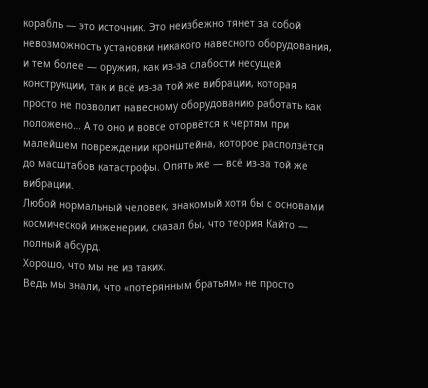корабль — это источник. Это неизбежно тянет за собой невозможность установки никакого навесного оборудования, и тем более — оружия, как из-за слабости несущей конструкции, так и всё из-за той же вибрации, которая просто не позволит навесному оборудованию работать как положено… А то оно и вовсе оторвётся к чертям при малейшем повреждении кронштейна, которое расползётся до масштабов катастрофы. Опять же — всё из-за той же вибрации.
Любой нормальный человек, знакомый хотя бы с основами космической инженерии, сказал бы, что теория Кайто — полный абсурд.
Хорошо, что мы не из таких.
Ведь мы знали, что «потерянным братьям» не просто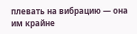плевать на вибрацию — она им крайне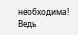необходима! Ведь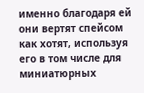именно благодаря ей они вертят спейсом как хотят, используя его в том числе для миниатюрных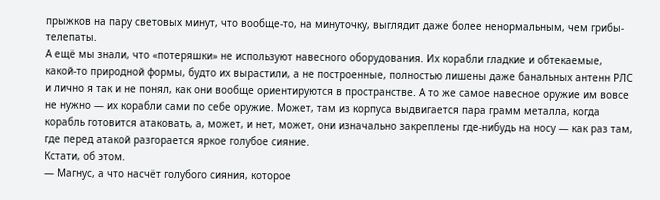прыжков на пару световых минут, что вообще-то, на минуточку, выглядит даже более ненормальным, чем грибы-телепаты.
А ещё мы знали, что «потеряшки» не используют навесного оборудования. Их корабли гладкие и обтекаемые, какой-то природной формы, будто их вырастили, а не построенные, полностью лишены даже банальных антенн РЛС и лично я так и не понял, как они вообще ориентируются в пространстве. А то же самое навесное оружие им вовсе не нужно — их корабли сами по себе оружие. Может, там из корпуса выдвигается пара грамм металла, когда корабль готовится атаковать, а, может, и нет, может, они изначально закреплены где-нибудь на носу — как раз там, где перед атакой разгорается яркое голубое сияние.
Кстати, об этом.
— Магнус, а что насчёт голубого сияния, которое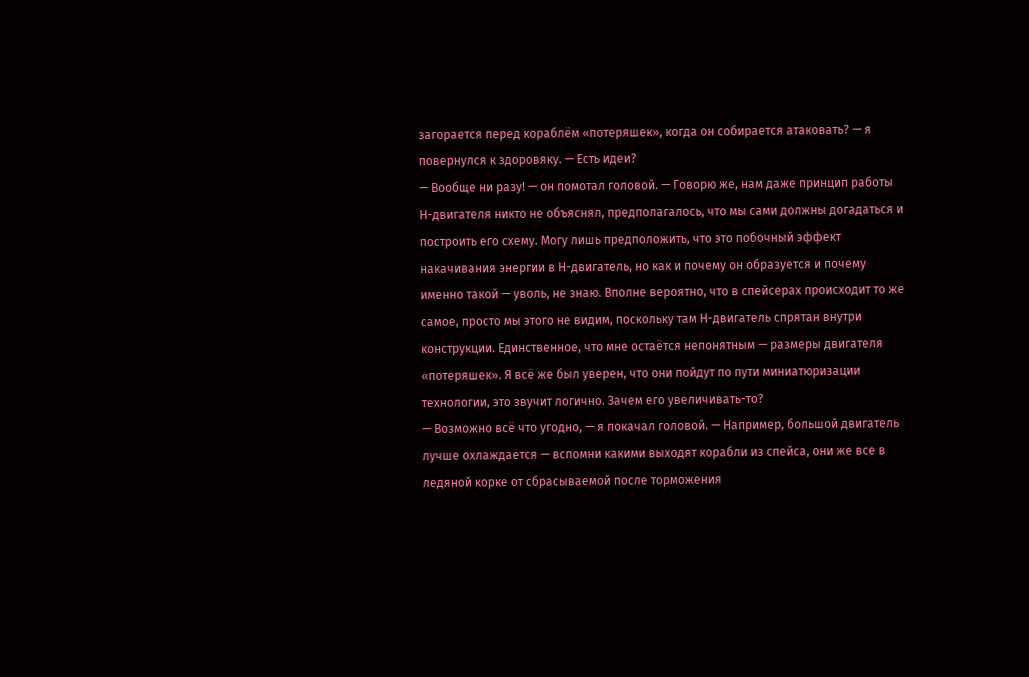загорается перед кораблём «потеряшек», когда он собирается атаковать? — я повернулся к здоровяку. — Есть идеи?
— Вообще ни разу! — он помотал головой. — Говорю же, нам даже принцип работы Н-двигателя никто не объяснял, предполагалось, что мы сами должны догадаться и построить его схему. Могу лишь предположить, что это побочный эффект накачивания энергии в Н-двигатель, но как и почему он образуется и почему именно такой — уволь, не знаю. Вполне вероятно, что в спейсерах происходит то же самое, просто мы этого не видим, поскольку там Н-двигатель спрятан внутри конструкции. Единственное, что мне остаётся непонятным — размеры двигателя «потеряшек». Я всё же был уверен, что они пойдут по пути миниатюризации технологии, это звучит логично. Зачем его увеличивать-то?
— Возможно всё что угодно, — я покачал головой. — Например, большой двигатель лучше охлаждается — вспомни какими выходят корабли из спейса, они же все в ледяной корке от сбрасываемой после торможения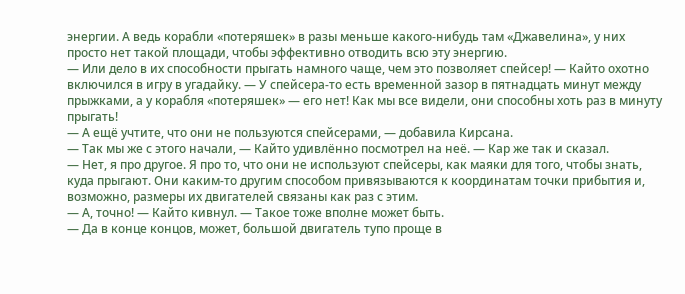энергии. А ведь корабли «потеряшек» в разы меньше какого-нибудь там «Джавелина», у них просто нет такой площади, чтобы эффективно отводить всю эту энергию.
— Или дело в их способности прыгать намного чаще, чем это позволяет спейсер! — Кайто охотно включился в игру в угадайку. — У спейсера-то есть временной зазор в пятнадцать минут между прыжками, а у корабля «потеряшек» — его нет! Как мы все видели, они способны хоть раз в минуту прыгать!
— А ещё учтите, что они не пользуются спейсерами, — добавила Кирсана.
— Так мы же с этого начали, — Кайто удивлённо посмотрел на неё. — Кар же так и сказал.
— Нет, я про другое. Я про то, что они не используют спейсеры, как маяки для того, чтобы знать, куда прыгают. Они каким-то другим способом привязываются к координатам точки прибытия и, возможно, размеры их двигателей связаны как раз с этим.
— А, точно! — Кайто кивнул. — Такое тоже вполне может быть.
— Да в конце концов, может, большой двигатель тупо проще в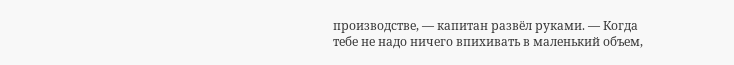производстве, — капитан развёл руками. — Когда тебе не надо ничего впихивать в маленький объем,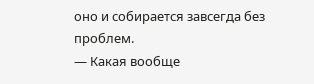оно и собирается завсегда без проблем.
— Какая вообще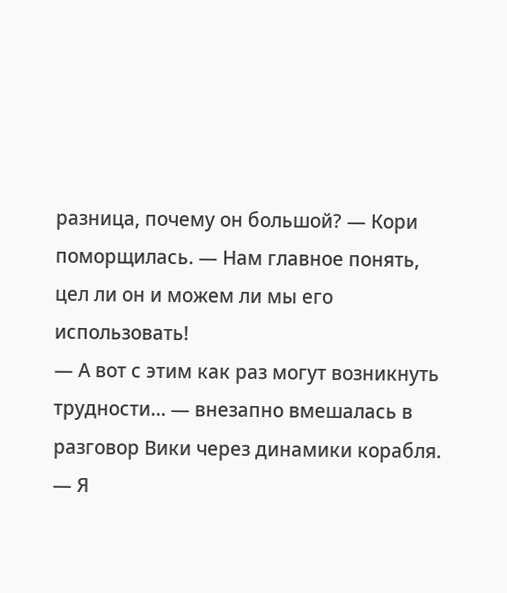разница, почему он большой? — Кори поморщилась. — Нам главное понять, цел ли он и можем ли мы его использовать!
— А вот с этим как раз могут возникнуть трудности… — внезапно вмешалась в разговор Вики через динамики корабля. — Я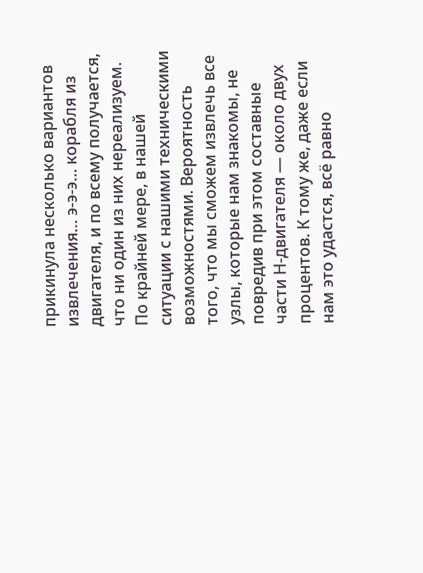прикинула несколько вариантов извлечения… э-э-э… корабля из двигателя, и по всему получается, что ни один из них нереализуем. По крайней мере, в нашей ситуации с нашими техническими возможностями. Вероятность того, что мы сможем извлечь все узлы, которые нам знакомы, не повредив при этом составные части Н-двигателя — около двух процентов. К тому же, даже если нам это удастся, всё равно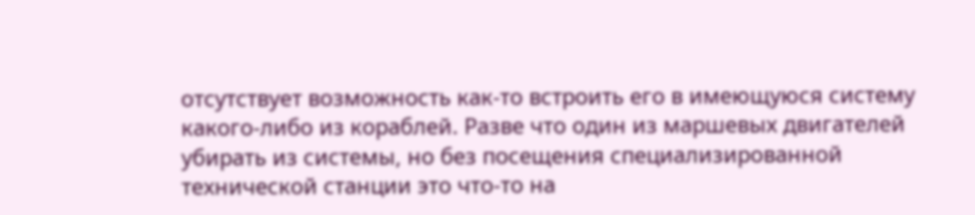отсутствует возможность как-то встроить его в имеющуюся систему какого-либо из кораблей. Разве что один из маршевых двигателей убирать из системы, но без посещения специализированной технической станции это что-то на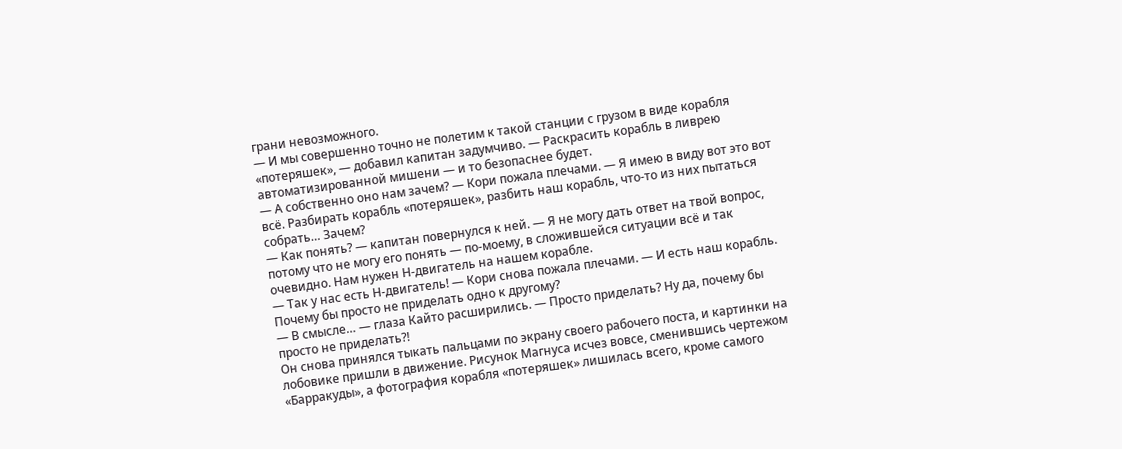грани невозможного.
— И мы совершенно точно не полетим к такой станции с грузом в виде корабля «потеряшек», — добавил капитан задумчиво. — Раскрасить корабль в ливрею автоматизированной мишени — и то безопаснее будет.
— А собственно оно нам зачем? — Кори пожала плечами. — Я имею в виду вот это вот всё. Разбирать корабль «потеряшек», разбить наш корабль, что-то из них пытаться собрать… Зачем?
— Как понять? — капитан повернулся к ней. — Я не могу дать ответ на твой вопрос, потому что не могу его понять — по-моему, в сложившейся ситуации всё и так очевидно. Нам нужен Н-двигатель на нашем корабле.
— Так у нас есть Н-двигатель! — Кори снова пожала плечами. — И есть наш корабль. Почему бы просто не приделать одно к другому?
— В смысле… — глаза Кайто расширились. — Просто приделать? Ну да, почему бы просто не приделать⁈
Он снова принялся тыкать пальцами по экрану своего рабочего поста, и картинки на лобовике пришли в движение. Рисунок Магнуса исчез вовсе, сменившись чертежом «Барракуды», а фотография корабля «потеряшек» лишилась всего, кроме самого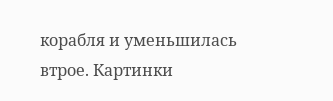корабля и уменьшилась втрое. Картинки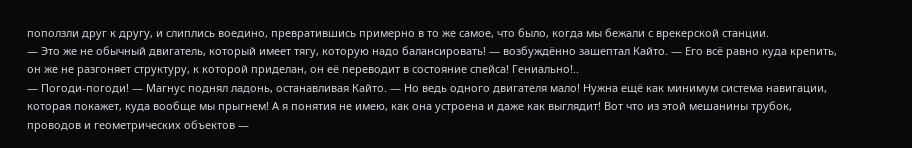поползли друг к другу, и слиплись воедино, превратившись примерно в то же самое, что было, когда мы бежали с врекерской станции.
— Это же не обычный двигатель, который имеет тягу, которую надо балансировать! — возбуждённо зашептал Кайто. — Его всё равно куда крепить, он же не разгоняет структуру, к которой приделан, он её переводит в состояние спейса! Гениально!..
— Погоди-погоди! — Магнус поднял ладонь, останавливая Кайто. — Но ведь одного двигателя мало! Нужна ещё как минимум система навигации, которая покажет, куда вообще мы прыгнем! А я понятия не имею, как она устроена и даже как выглядит! Вот что из этой мешанины трубок, проводов и геометрических объектов —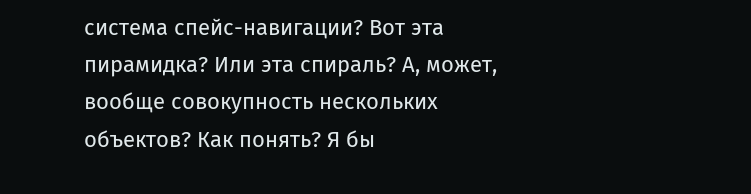система спейс-навигации? Вот эта пирамидка? Или эта спираль? А, может, вообще совокупность нескольких объектов? Как понять? Я бы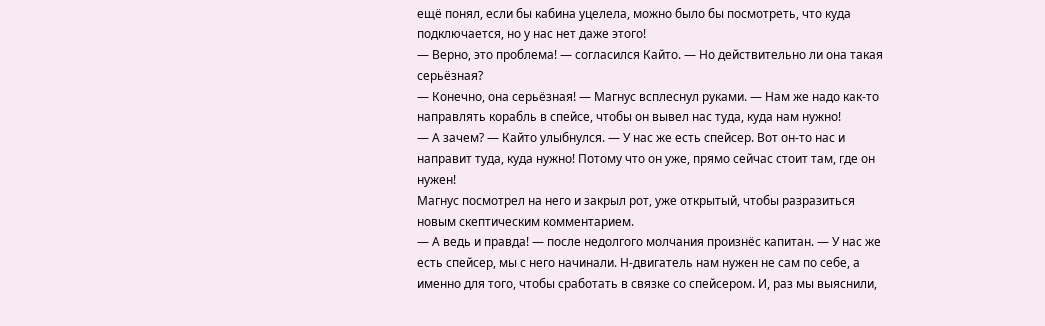ещё понял, если бы кабина уцелела, можно было бы посмотреть, что куда подключается, но у нас нет даже этого!
— Верно, это проблема! — согласился Кайто. — Но действительно ли она такая серьёзная?
— Конечно, она серьёзная! — Магнус всплеснул руками. — Нам же надо как-то направлять корабль в спейсе, чтобы он вывел нас туда, куда нам нужно!
— А зачем? — Кайто улыбнулся. — У нас же есть спейсер. Вот он-то нас и направит туда, куда нужно! Потому что он уже, прямо сейчас стоит там, где он нужен!
Магнус посмотрел на него и закрыл рот, уже открытый, чтобы разразиться новым скептическим комментарием.
— А ведь и правда! — после недолгого молчания произнёс капитан. — У нас же есть спейсер, мы с него начинали. Н-двигатель нам нужен не сам по себе, а именно для того, чтобы сработать в связке со спейсером. И, раз мы выяснили,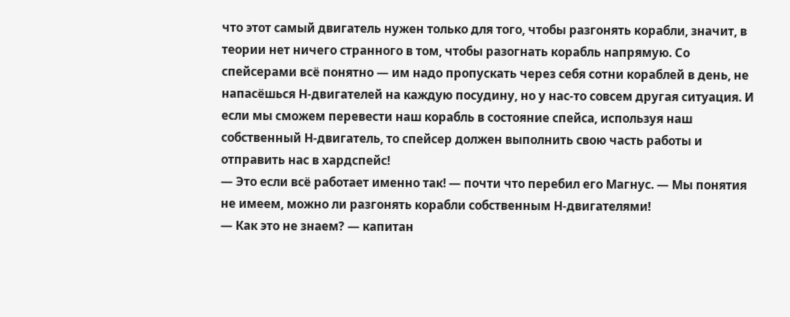что этот самый двигатель нужен только для того, чтобы разгонять корабли, значит, в теории нет ничего странного в том, чтобы разогнать корабль напрямую. Со спейсерами всё понятно — им надо пропускать через себя сотни кораблей в день, не напасёшься Н-двигателей на каждую посудину, но у нас-то совсем другая ситуация. И если мы сможем перевести наш корабль в состояние спейса, используя наш собственный Н-двигатель, то спейсер должен выполнить свою часть работы и отправить нас в хардспейс!
— Это если всё работает именно так! — почти что перебил его Магнус. — Мы понятия не имеем, можно ли разгонять корабли собственным Н-двигателями!
— Как это не знаем? — капитан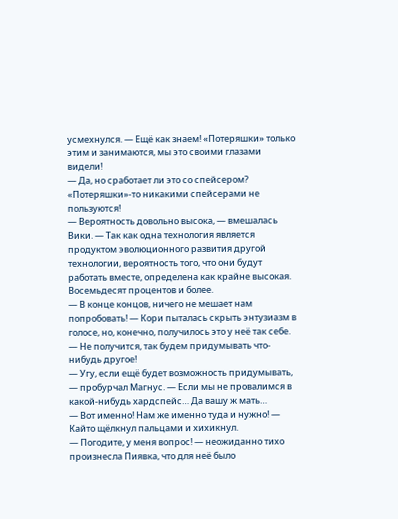усмехнулся. — Ещё как знаем! «Потеряшки» только этим и занимаются, мы это своими глазами видели!
— Да, но сработает ли это со спейсером? «Потеряшки»-то никакими спейсерами не пользуются!
— Вероятность довольно высока, — вмешалась Вики. — Так как одна технология является продуктом эволюционного развития другой технологии, вероятность того, что они будут работать вместе, определена как крайне высокая. Восемьдесят процентов и более.
— В конце концов, ничего не мешает нам попробовать! — Кори пыталась скрыть энтузиазм в голосе, но, конечно, получилось это у неё так себе. — Не получится, так будем придумывать что-нибудь другое!
— Угу, если ещё будет возможность придумывать, — пробурчал Магнус. — Если мы не провалимся в какой-нибудь хардспейс… Да вашу ж мать…
— Вот именно! Нам же именно туда и нужно! — Кайто щёлкнул пальцами и хихикнул.
— Погодите, у меня вопрос! — неожиданно тихо произнесла Пиявка, что для неё было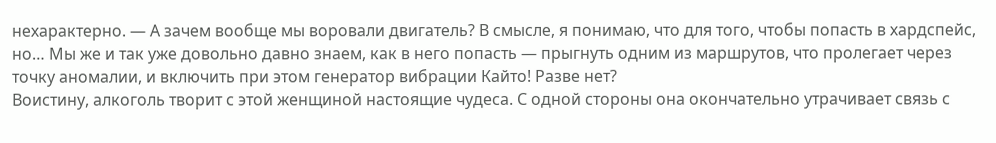нехарактерно. — А зачем вообще мы воровали двигатель? В смысле, я понимаю, что для того, чтобы попасть в хардспейс, но… Мы же и так уже довольно давно знаем, как в него попасть — прыгнуть одним из маршрутов, что пролегает через точку аномалии, и включить при этом генератор вибрации Кайто! Разве нет?
Воистину, алкоголь творит с этой женщиной настоящие чудеса. С одной стороны она окончательно утрачивает связь с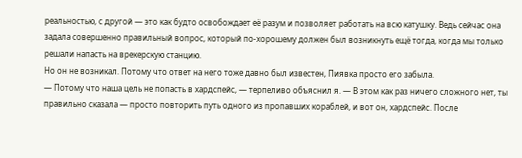реальностью, с другой — это как будто освобождает её разум и позволяет работать на всю катушку. Ведь сейчас она задала совершенно правильный вопрос, который по-хорошему должен был возникнуть ещё тогда, когда мы только решали напасть на врекерскую станцию.
Но он не возникал. Потому что ответ на него тоже давно был известен, Пиявка просто его забыла.
— Потому что наша цель не попасть в хардспейс, — терпеливо объяснил я. — В этом как раз ничего сложного нет, ты правильно сказала — просто повторить путь одного из пропавших кораблей, и вот он, хардспейс. После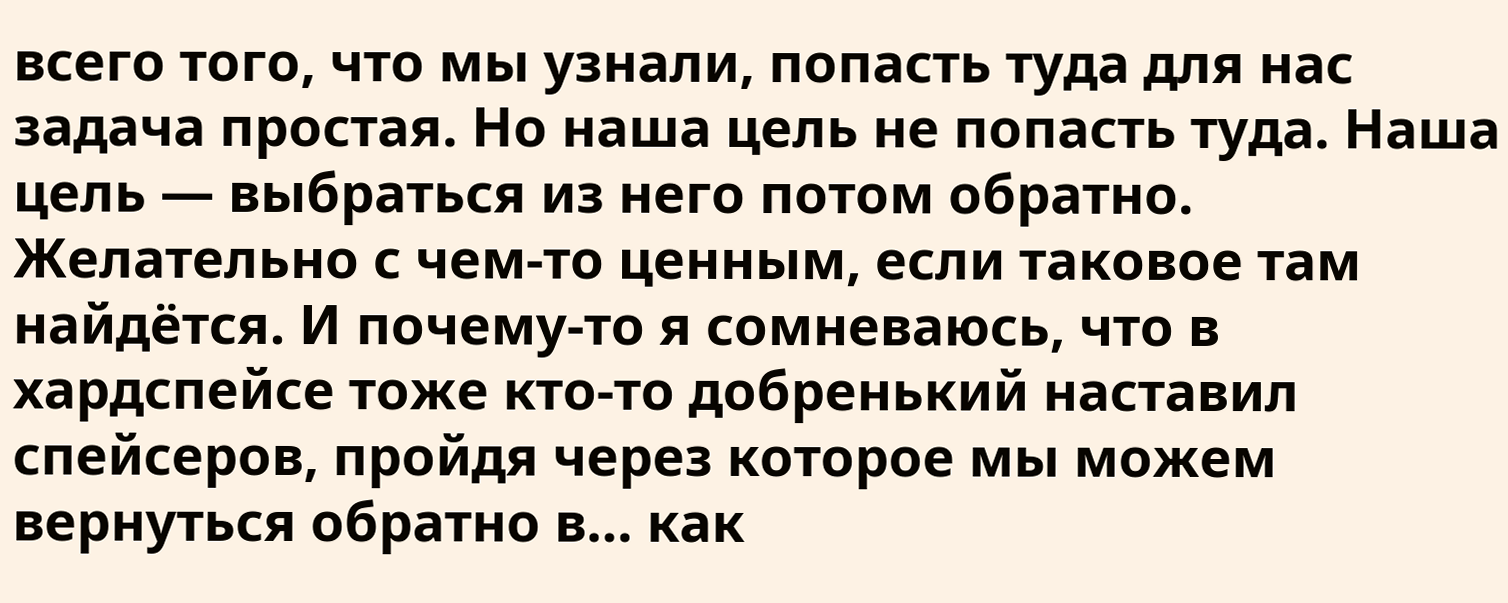всего того, что мы узнали, попасть туда для нас задача простая. Но наша цель не попасть туда. Наша цель — выбраться из него потом обратно. Желательно с чем-то ценным, если таковое там найдётся. И почему-то я сомневаюсь, что в хардспейсе тоже кто-то добренький наставил спейсеров, пройдя через которое мы можем вернуться обратно в… как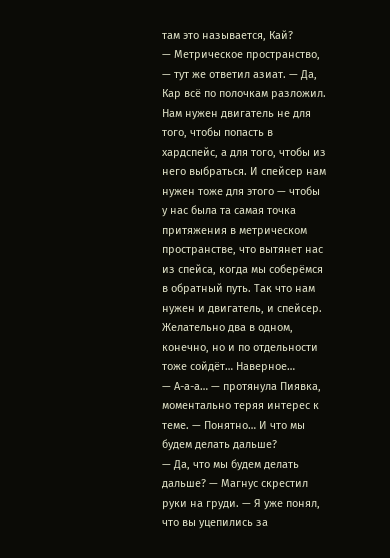там это называется, Кай?
— Метрическое пространство, — тут же ответил азиат. — Да, Кар всё по полочкам разложил. Нам нужен двигатель не для того, чтобы попасть в хардспейс, а для того, чтобы из него выбраться. И спейсер нам нужен тоже для этого — чтобы у нас была та самая точка притяжения в метрическом пространстве, что вытянет нас из спейса, когда мы соберёмся в обратный путь. Так что нам нужен и двигатель, и спейсер. Желательно два в одном, конечно, но и по отдельности тоже сойдёт… Наверное…
— А-а-а… — протянула Пиявка, моментально теряя интерес к теме. — Понятно… И что мы будем делать дальше?
— Да, что мы будем делать дальше? — Магнус скрестил руки на груди. — Я уже понял, что вы уцепились за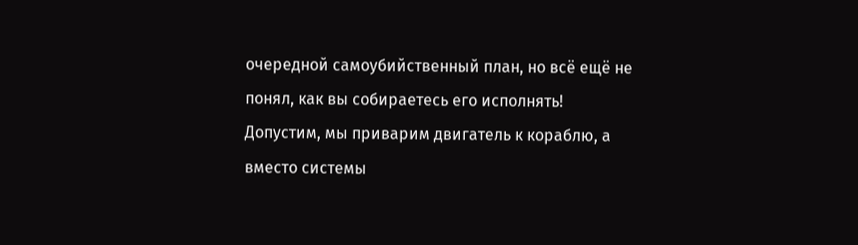очередной самоубийственный план, но всё ещё не понял, как вы собираетесь его исполнять! Допустим, мы приварим двигатель к кораблю, а вместо системы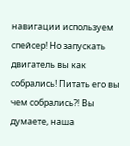навигации используем спейсер! Но запускать двигатель вы как собрались! Питать его вы чем собрались⁈ Вы думаете, наша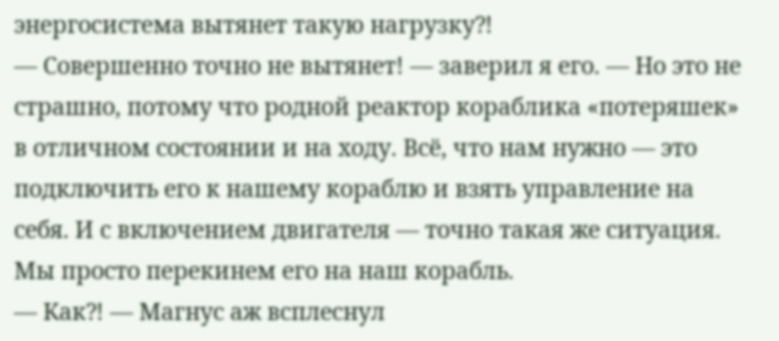энергосистема вытянет такую нагрузку⁈
— Совершенно точно не вытянет! — заверил я его. — Но это не страшно, потому что родной реактор кораблика «потеряшек» в отличном состоянии и на ходу. Всё, что нам нужно — это подключить его к нашему кораблю и взять управление на себя. И с включением двигателя — точно такая же ситуация. Мы просто перекинем его на наш корабль.
— Как⁈ — Магнус аж всплеснул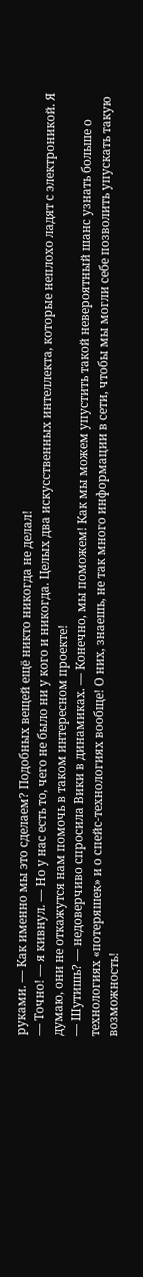руками. — Как именно мы это сделаем? Подобных вещей ещё никто никогда не делал!
— Точно! — я кивнул. — Но у нас есть то, чего не было ни у кого и никогда. Целых два искусственных интеллекта, которые неплохо ладят с электроникой. Я думаю, они не откажутся нам помочь в таком интересном проекте!
— Шутишь? — недоверчиво спросила Вики в динамиках. — Конечно, мы поможем! Как мы можем упустить такой невероятный шанс узнать больше о технологиях «потеряшек» и о спейс-технологиях вообще! О них, знаешь, не так много информации в сети, чтобы мы могли себе позволить упускать такую возможность!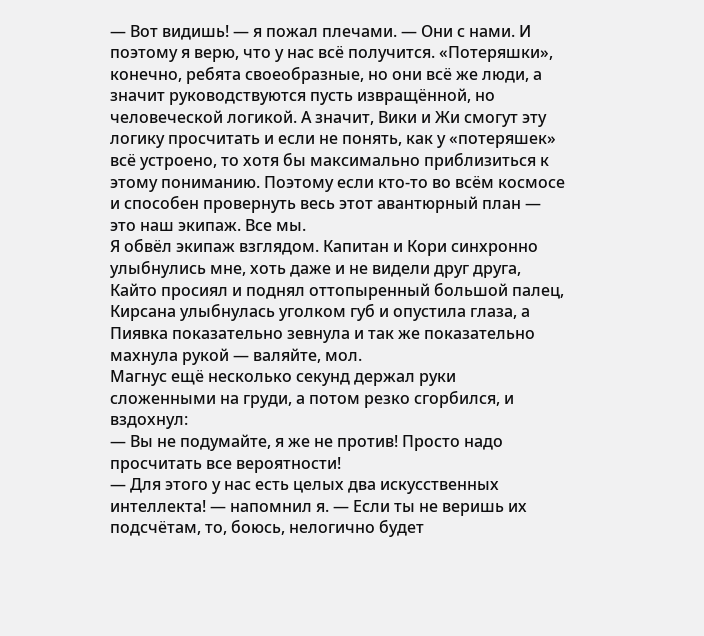— Вот видишь! — я пожал плечами. — Они с нами. И поэтому я верю, что у нас всё получится. «Потеряшки», конечно, ребята своеобразные, но они всё же люди, а значит руководствуются пусть извращённой, но человеческой логикой. А значит, Вики и Жи смогут эту логику просчитать и если не понять, как у «потеряшек» всё устроено, то хотя бы максимально приблизиться к этому пониманию. Поэтому если кто-то во всём космосе и способен провернуть весь этот авантюрный план — это наш экипаж. Все мы.
Я обвёл экипаж взглядом. Капитан и Кори синхронно улыбнулись мне, хоть даже и не видели друг друга, Кайто просиял и поднял оттопыренный большой палец, Кирсана улыбнулась уголком губ и опустила глаза, а Пиявка показательно зевнула и так же показательно махнула рукой — валяйте, мол.
Магнус ещё несколько секунд держал руки сложенными на груди, а потом резко сгорбился, и вздохнул:
— Вы не подумайте, я же не против! Просто надо просчитать все вероятности!
— Для этого у нас есть целых два искусственных интеллекта! — напомнил я. — Если ты не веришь их подсчётам, то, боюсь, нелогично будет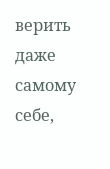верить даже самому себе,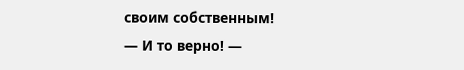своим собственным!
— И то верно! —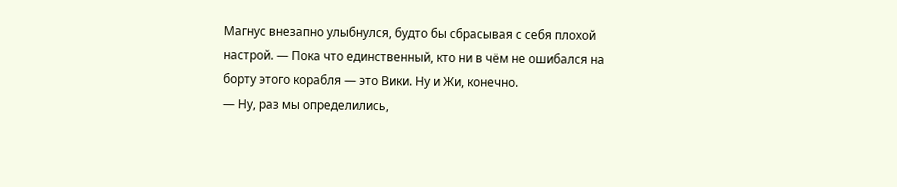Магнус внезапно улыбнулся, будто бы сбрасывая с себя плохой настрой. — Пока что единственный, кто ни в чём не ошибался на борту этого корабля — это Вики. Ну и Жи, конечно.
— Ну, раз мы определились,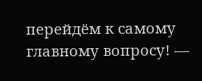перейдём к самому главному вопросу! —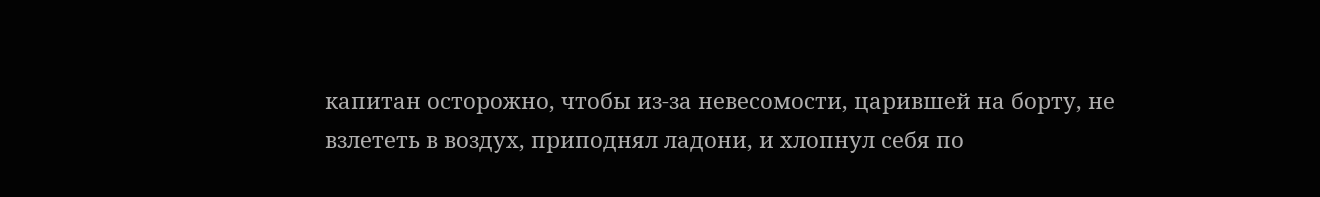капитан осторожно, чтобы из-за невесомости, царившей на борту, не взлететь в воздух, приподнял ладони, и хлопнул себя по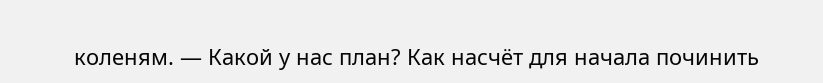коленям. — Какой у нас план? Как насчёт для начала починить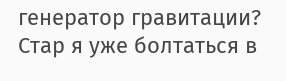генератор гравитации? Стар я уже болтаться в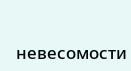невесомости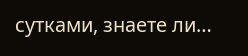сутками, знаете ли…